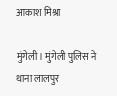आकाश मिश्रा

मुंगेली। मुंगेली पुलिस ने थाना लालपुर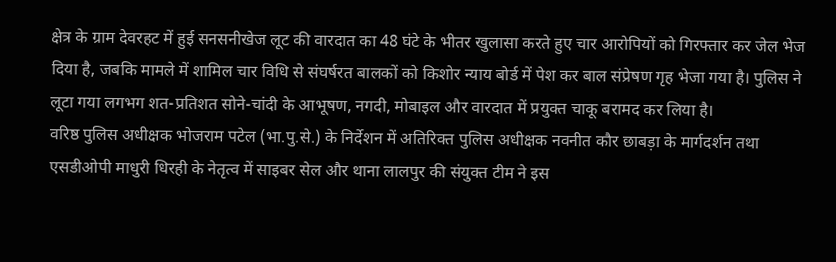क्षेत्र के ग्राम देवरहट में हुई सनसनीखेज लूट की वारदात का 48 घंटे के भीतर खुलासा करते हुए चार आरोपियों को गिरफ्तार कर जेल भेज दिया है, जबकि मामले में शामिल चार विधि से संघर्षरत बालकों को किशोर न्याय बोर्ड में पेश कर बाल संप्रेषण गृह भेजा गया है। पुलिस ने लूटा गया लगभग शत-प्रतिशत सोने-चांदी के आभूषण, नगदी, मोबाइल और वारदात में प्रयुक्त चाकू बरामद कर लिया है।
वरिष्ठ पुलिस अधीक्षक भोजराम पटेल (भा.पु.से.) के निर्देशन में अतिरिक्त पुलिस अधीक्षक नवनीत कौर छाबड़ा के मार्गदर्शन तथा एसडीओपी माधुरी धिरही के नेतृत्व में साइबर सेल और थाना लालपुर की संयुक्त टीम ने इस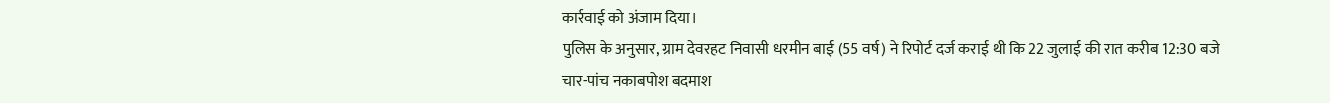कार्रवाई को अंजाम दिया।
पुलिस के अनुसार, ग्राम देवरहट निवासी धरमीन बाई (55 वर्ष) ने रिपोर्ट दर्ज कराई थी कि 22 जुलाई की रात करीब 12:30 बजे चार-पांच नकाबपोश बदमाश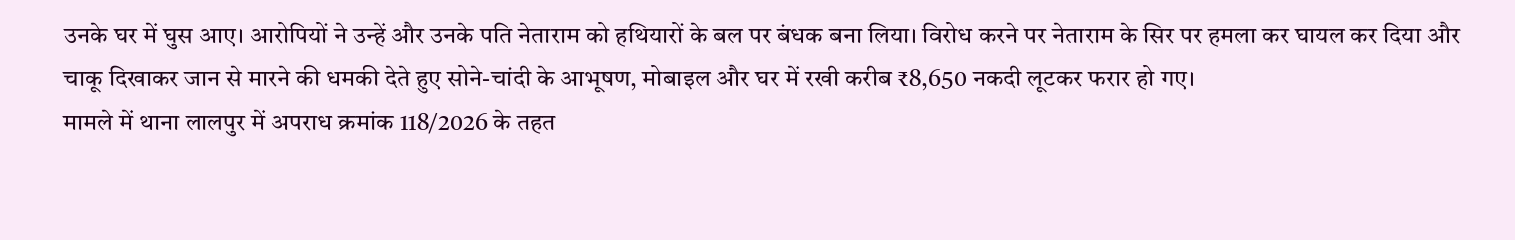उनके घर में घुस आए। आरोपियों ने उन्हें और उनके पति नेताराम को हथियारों के बल पर बंधक बना लिया। विरोध करने पर नेताराम के सिर पर हमला कर घायल कर दिया और चाकू दिखाकर जान से मारने की धमकी देते हुए सोने-चांदी के आभूषण, मोबाइल और घर में रखी करीब ₹8,650 नकदी लूटकर फरार हो गए।
मामले में थाना लालपुर में अपराध क्रमांक 118/2026 के तहत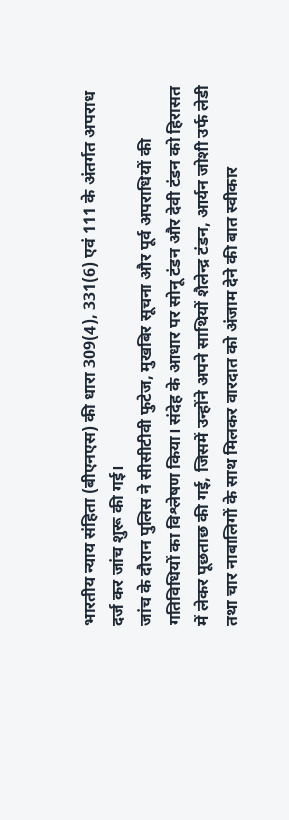भारतीय न्याय संहिता (बीएनएस) की धारा 309(4), 331(6) एवं 111 के अंतर्गत अपराध दर्ज कर जांच शुरू की गई।
जांच के दौरान पुलिस ने सीसीटीवी फुटेज, मुखबिर सूचना और पूर्व अपराधियों की गतिविधियों का विश्लेषण किया। संदेह के आधार पर सोनू टंडन और देवी टंडन को हिरासत में लेकर पूछताछ की गई, जिसमें उन्होंने अपने साथियों शैलेन्द्र टंडन, आर्यन जोशी उर्फ लेडी तथा चार नाबालिगों के साथ मिलकर वारदात को अंजाम देने की बात स्वीकार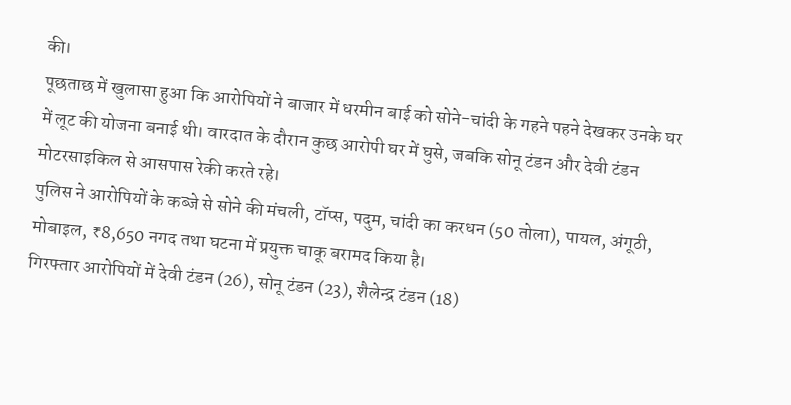की।
पूछताछ में खुलासा हुआ कि आरोपियों ने बाजार में धरमीन बाई को सोने-चांदी के गहने पहने देखकर उनके घर में लूट की योजना बनाई थी। वारदात के दौरान कुछ आरोपी घर में घुसे, जबकि सोनू टंडन और देवी टंडन मोटरसाइकिल से आसपास रेकी करते रहे।
पुलिस ने आरोपियों के कब्जे से सोने की मंचली, टॉप्स, पदुम, चांदी का करधन (50 तोला), पायल, अंगूठी, मोबाइल, ₹8,650 नगद तथा घटना में प्रयुक्त चाकू बरामद किया है।
गिरफ्तार आरोपियों में देवी टंडन (26), सोनू टंडन (23), शैलेन्द्र टंडन (18)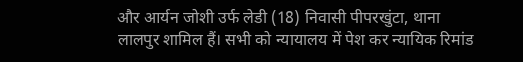और आर्यन जोशी उर्फ लेडी (18) निवासी पीपरखुंटा, थाना लालपुर शामिल हैं। सभी को न्यायालय में पेश कर न्यायिक रिमांड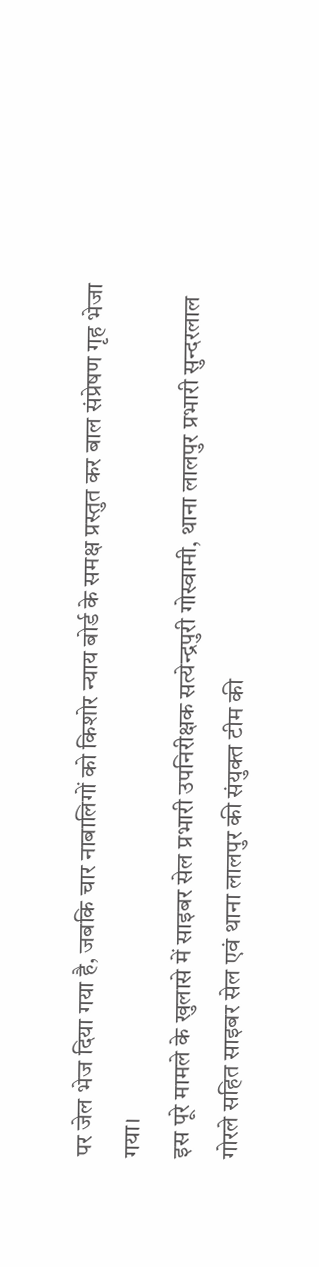पर जेल भेज दिया गया है, जबकि चार नाबालिगों को किशोर न्याय बोर्ड के समक्ष प्रस्तुत कर बाल संप्रेषण गृह भेजा गया।
इस पूरे मामले के खुलासे में साइबर सेल प्रभारी उपनिरीक्षक सत्येन्द्रपुरी गोस्वामी, थाना लालपुर प्रभारी सुन्दरलाल गोरले सहित साइबर सेल एवं थाना लालपुर की संयुक्त टीम की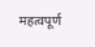महत्वपूर्ण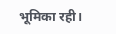भूमिका रही।